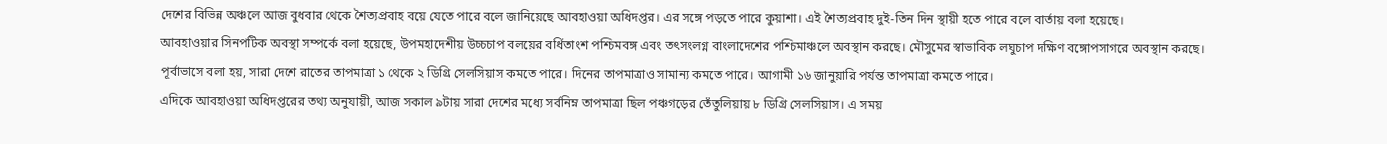দেশের বিভিন্ন অঞ্চলে আজ বুধবার থেকে শৈত্যপ্রবাহ বয়ে যেতে পারে বলে জানিয়েছে আবহাওয়া অধিদপ্তর। এর সঙ্গে পড়তে পারে কুয়াশা। এই শৈত্যপ্রবাহ দুই-তিন দিন স্থায়ী হতে পারে বলে বার্তায় বলা হয়েছে।
আবহাওয়ার সিনপটিক অবস্থা সম্পর্কে বলা হয়েছে, উপমহাদেশীয় উচ্চচাপ বলয়ের বর্ধিতাংশ পশ্চিমবঙ্গ এবং তৎসংলগ্ন বাংলাদেশের পশ্চিমাঞ্চলে অবস্থান করছে। মৌসুমের স্বাভাবিক লঘুচাপ দক্ষিণ বঙ্গোপসাগরে অবস্থান করছে।
পূর্বাভাসে বলা হয়, সারা দেশে রাতের তাপমাত্রা ১ থেকে ২ ডিগ্রি সেলসিয়াস কমতে পারে। দিনের তাপমাত্রাও সামান্য কমতে পারে। আগামী ১৬ জানুয়ারি পর্যন্ত তাপমাত্রা কমতে পারে।
এদিকে আবহাওয়া অধিদপ্তরের তথ্য অনুযায়ী, আজ সকাল ৯টায় সারা দেশের মধ্যে সর্বনিম্ন তাপমাত্রা ছিল পঞ্চগড়ের তেঁতুলিয়ায় ৮ ডিগ্রি সেলসিয়াস। এ সময়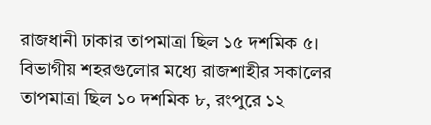রাজধানী ঢাকার তাপমাত্রা ছিল ১৫ দশমিক ৫।
বিভাগীয় শহরগুলোর মধ্যে রাজশাহীর সকালের তাপমাত্রা ছিল ১০ দশমিক ৮, রংপুরে ১২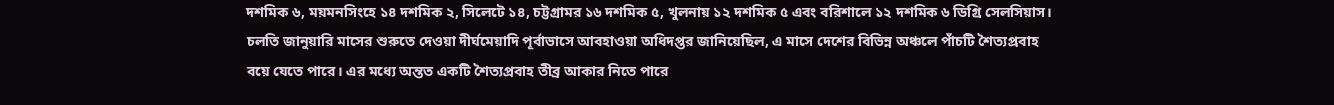দশমিক ৬, ময়মনসিংহে ১৪ দশমিক ২, সিলেটে ১৪, চট্টগ্রামর ১৬ দশমিক ৫, খুলনায় ১২ দশমিক ৫ এবং বরিশালে ১২ দশমিক ৬ ডিগ্রি সেলসিয়াস।
চলতি জানুয়ারি মাসের শুরুতে দেওয়া দীর্ঘমেয়াদি পূর্বাভাসে আবহাওয়া অধিদপ্তর জানিয়েছিল, এ মাসে দেশের বিভিন্ন অঞ্চলে পাঁচটি শৈত্যপ্রবাহ বয়ে যেতে পারে। এর মধ্যে অন্তত একটি শৈত্যপ্রবাহ তীব্র আকার নিতে পারে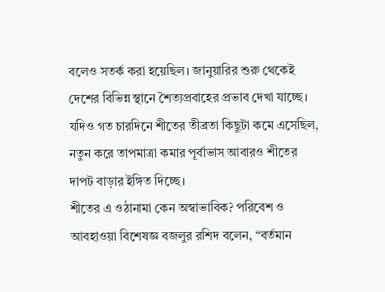বলেও সতর্ক করা হয়েছিল। জানুয়ারির শুরু থেকেই দেশের বিভিন্ন স্থানে শৈত্যপ্রবাহের প্রভাব দেখা যাচ্ছে।
যদিও গত চারদিনে শীতের তীব্রতা কিছুটা কমে এসেছিল, নতুন করে তাপমাত্রা কমার পূর্বাভাস আবারও শীতের দাপট বাড়ার ইঙ্গিত দিচ্ছে।
শীতের এ ওঠানামা কেন অস্বাভাবিক? পরিবেশ ও আবহাওয়া বিশেষজ্ঞ বজলুর রশিদ বলেন, “বর্তমান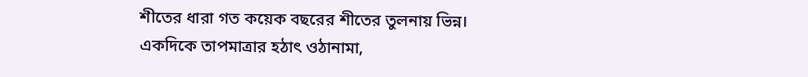শীতের ধারা গত কয়েক বছরের শীতের তুলনায় ভিন্ন। একদিকে তাপমাত্রার হঠাৎ ওঠানামা,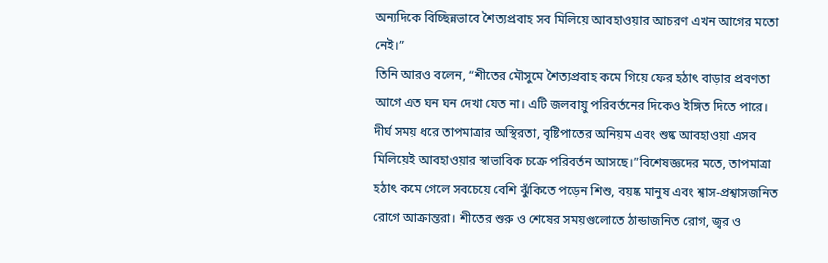অন্যদিকে বিচ্ছিন্নভাবে শৈত্যপ্রবাহ সব মিলিয়ে আবহাওয়ার আচরণ এখন আগের মতো নেই।”
তিনি আরও বলেন, “শীতের মৌসুমে শৈত্যপ্রবাহ কমে গিয়ে ফের হঠাৎ বাড়ার প্রবণতা আগে এত ঘন ঘন দেখা যেত না। এটি জলবায়ু পরিবর্তনের দিকেও ইঙ্গিত দিতে পারে।
দীর্ঘ সময় ধরে তাপমাত্রার অস্থিরতা, বৃষ্টিপাতের অনিয়ম এবং শুষ্ক আবহাওয়া এসব মিলিয়েই আবহাওয়ার স্বাভাবিক চক্রে পরিবর্তন আসছে।”বিশেষজ্ঞদের মতে, তাপমাত্রা হঠাৎ কমে গেলে সবচেয়ে বেশি ঝুঁকিতে পড়েন শিশু, বয়ষ্ক মানুষ এবং শ্বাস-প্রশ্বাসজনিত রোগে আক্রান্তরা। শীতের শুরু ও শেষের সময়গুলোতে ঠান্ডাজনিত রোগ, জ্বর ও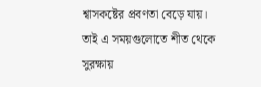শ্বাসকষ্টের প্রবণতা বেড়ে যায়।
তাই এ সময়গুলোতে শীত থেকে সুরক্ষায়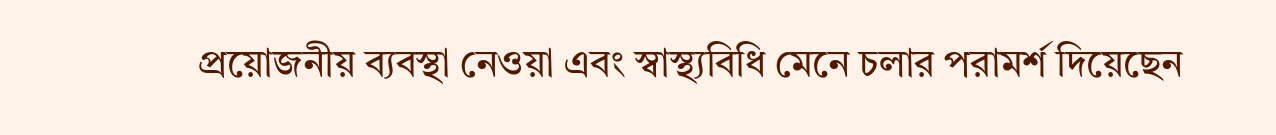প্রয়োজনীয় ব্যবস্থা নেওয়া এবং স্বাস্থ্যবিধি মেনে চলার পরামর্শ দিয়েছেন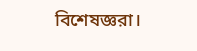বিশেষজ্ঞরা।